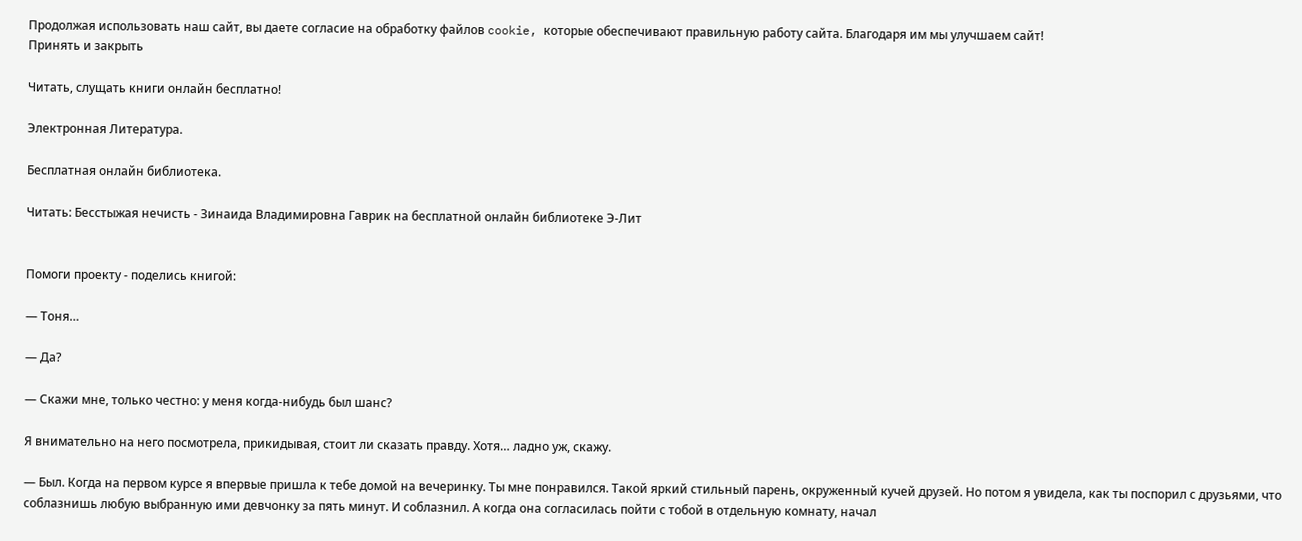Продолжая использовать наш сайт, вы даете согласие на обработку файлов cookie, которые обеспечивают правильную работу сайта. Благодаря им мы улучшаем сайт!
Принять и закрыть

Читать, слущать книги онлайн бесплатно!

Электронная Литература.

Бесплатная онлайн библиотека.

Читать: Бесстыжая нечисть - Зинаида Владимировна Гаврик на бесплатной онлайн библиотеке Э-Лит


Помоги проекту - поделись книгой:

— Тоня…

— Да?

— Скажи мне, только честно: у меня когда-нибудь был шанс?

Я внимательно на него посмотрела, прикидывая, стоит ли сказать правду. Хотя… ладно уж, скажу.

— Был. Когда на первом курсе я впервые пришла к тебе домой на вечеринку. Ты мне понравился. Такой яркий стильный парень, окруженный кучей друзей. Но потом я увидела, как ты поспорил с друзьями, что соблазнишь любую выбранную ими девчонку за пять минут. И соблазнил. А когда она согласилась пойти с тобой в отдельную комнату, начал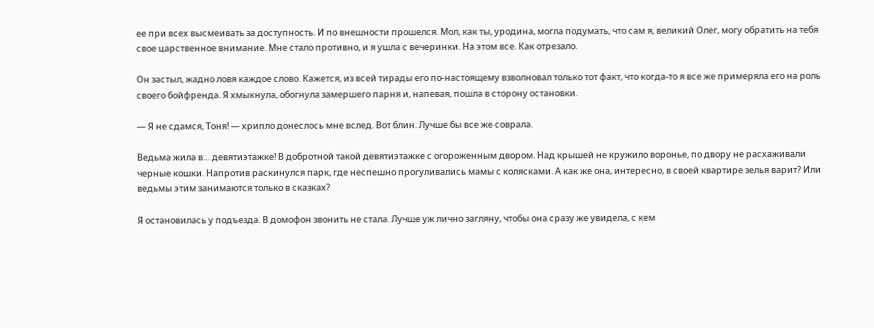ее при всех высмеивать за доступность. И по внешности прошелся. Мол, как ты, уродина, могла подумать, что сам я, великий Олег, могу обратить на тебя свое царственное внимание. Мне стало противно, и я ушла с вечеринки. На этом все. Как отрезало.

Он застыл, жадно ловя каждое слово. Кажется, из всей тирады его по-настоящему взволновал только тот факт, что когда-то я все же примеряла его на роль своего бойфренда. Я хмыкнула, обогнула замершего парня и, напевая, пошла в сторону остановки.

— Я не сдамся, Тоня! — хрипло донеслось мне вслед. Вот блин. Лучше бы все же соврала.

Ведьма жила в… девятиэтажке! В добротной такой девятиэтажке с огороженным двором. Над крышей не кружило воронье, по двору не расхаживали черные кошки. Напротив раскинулся парк, где неспешно прогуливались мамы с колясками. А как же она, интересно, в своей квартире зелья варит? Или ведьмы этим занимаются только в сказках?

Я остановилась у подъезда. В домофон звонить не стала. Лучше уж лично загляну, чтобы она сразу же увидела, с кем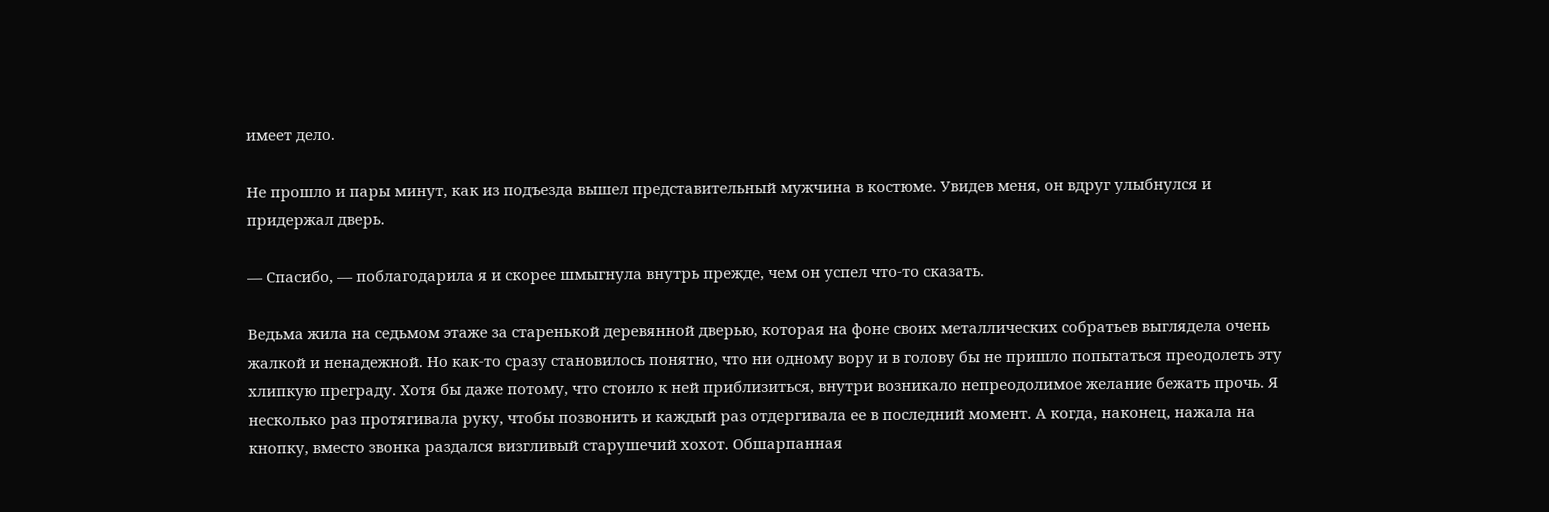имеет дело.

Не прошло и пары минут, как из подъезда вышел представительный мужчина в костюме. Увидев меня, он вдруг улыбнулся и придержал дверь.

— Спасибо, — поблагодарила я и скорее шмыгнула внутрь прежде, чем он успел что-то сказать.

Ведьма жила на седьмом этаже за старенькой деревянной дверью, которая на фоне своих металлических собратьев выглядела очень жалкой и ненадежной. Но как-то сразу становилось понятно, что ни одному вору и в голову бы не пришло попытаться преодолеть эту хлипкую преграду. Хотя бы даже потому, что стоило к ней приблизиться, внутри возникало непреодолимое желание бежать прочь. Я несколько раз протягивала руку, чтобы позвонить и каждый раз отдергивала ее в последний момент. А когда, наконец, нажала на кнопку, вместо звонка раздался визгливый старушечий хохот. Обшарпанная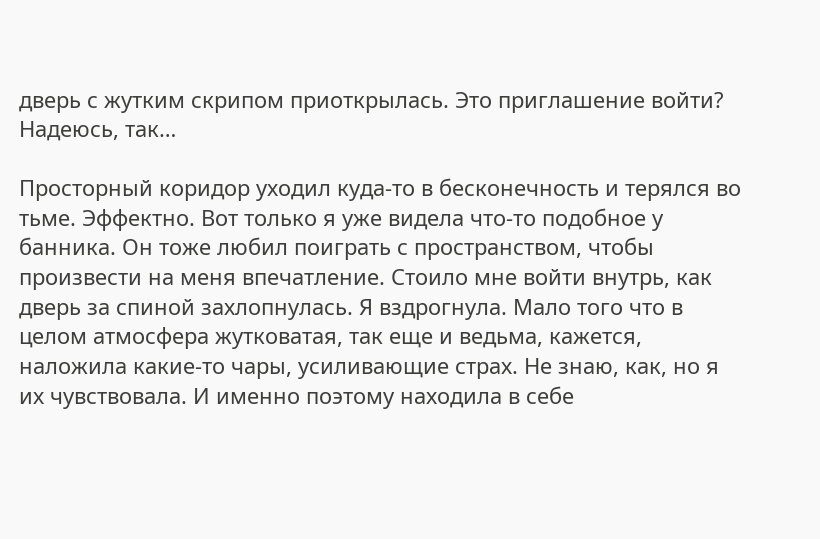дверь с жутким скрипом приоткрылась. Это приглашение войти? Надеюсь, так…

Просторный коридор уходил куда-то в бесконечность и терялся во тьме. Эффектно. Вот только я уже видела что-то подобное у банника. Он тоже любил поиграть с пространством, чтобы произвести на меня впечатление. Стоило мне войти внутрь, как дверь за спиной захлопнулась. Я вздрогнула. Мало того что в целом атмосфера жутковатая, так еще и ведьма, кажется, наложила какие-то чары, усиливающие страх. Не знаю, как, но я их чувствовала. И именно поэтому находила в себе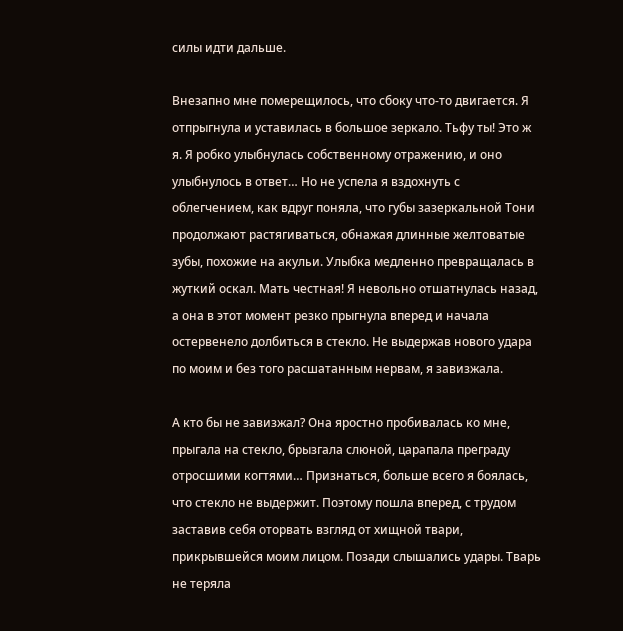силы идти дальше.

Внезапно мне померещилось, что сбоку что-то двигается. Я отпрыгнула и уставилась в большое зеркало. Тьфу ты! Это ж я. Я робко улыбнулась собственному отражению, и оно улыбнулось в ответ… Но не успела я вздохнуть с облегчением, как вдруг поняла, что губы зазеркальной Тони продолжают растягиваться, обнажая длинные желтоватые зубы, похожие на акульи. Улыбка медленно превращалась в жуткий оскал. Мать честная! Я невольно отшатнулась назад, а она в этот момент резко прыгнула вперед и начала остервенело долбиться в стекло. Не выдержав нового удара по моим и без того расшатанным нервам, я завизжала.

А кто бы не завизжал? Она яростно пробивалась ко мне, прыгала на стекло, брызгала слюной, царапала преграду отросшими когтями… Признаться, больше всего я боялась, что стекло не выдержит. Поэтому пошла вперед, с трудом заставив себя оторвать взгляд от хищной твари, прикрывшейся моим лицом. Позади слышались удары. Тварь не теряла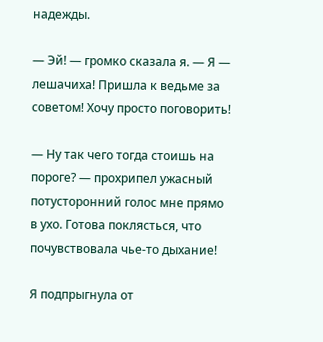надежды.

— Эй! — громко сказала я. — Я — лешачиха! Пришла к ведьме за советом! Хочу просто поговорить!

— Ну так чего тогда стоишь на пороге? — прохрипел ужасный потусторонний голос мне прямо в ухо. Готова поклясться, что почувствовала чье-то дыхание!

Я подпрыгнула от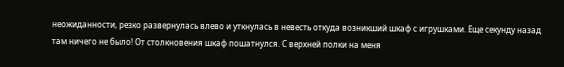неожиданности, резко развернулась влево и уткнулась в невесть откуда возникший шкаф с игрушками. Еще секунду назад там ничего не было! От столкновения шкаф пошатнулся. С верхней полки на меня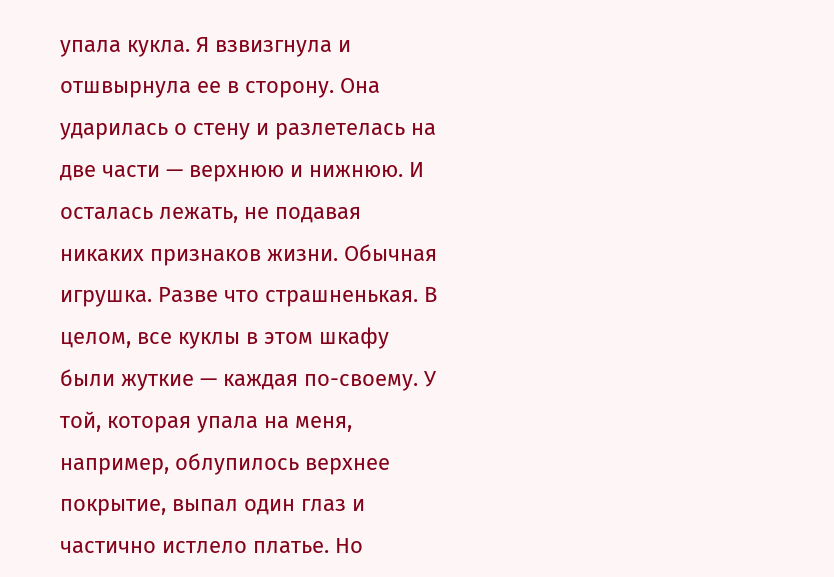упала кукла. Я взвизгнула и отшвырнула ее в сторону. Она ударилась о стену и разлетелась на две части — верхнюю и нижнюю. И осталась лежать, не подавая никаких признаков жизни. Обычная игрушка. Разве что страшненькая. В целом, все куклы в этом шкафу были жуткие — каждая по-своему. У той, которая упала на меня, например, облупилось верхнее покрытие, выпал один глаз и частично истлело платье. Но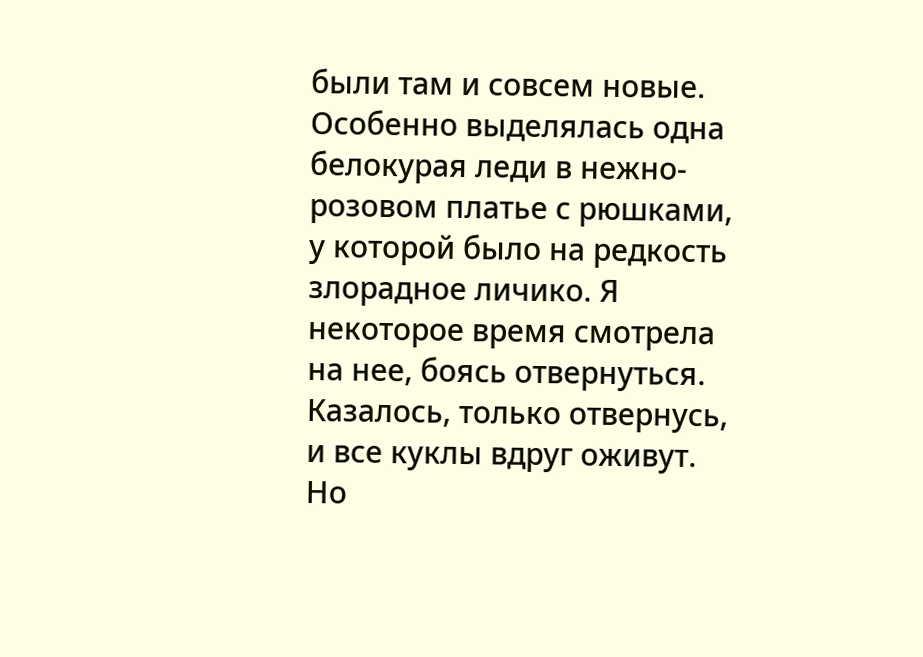были там и совсем новые. Особенно выделялась одна белокурая леди в нежно-розовом платье с рюшками, у которой было на редкость злорадное личико. Я некоторое время смотрела на нее, боясь отвернуться. Казалось, только отвернусь, и все куклы вдруг оживут. Но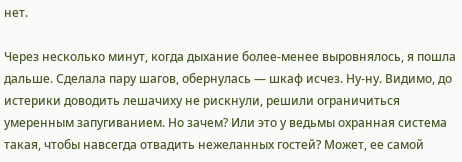нет.

Через несколько минут, когда дыхание более-менее выровнялось, я пошла дальше. Сделала пару шагов, обернулась — шкаф исчез. Ну-ну. Видимо, до истерики доводить лешачиху не рискнули, решили ограничиться умеренным запугиванием. Но зачем? Или это у ведьмы охранная система такая, чтобы навсегда отвадить нежеланных гостей? Может, ее самой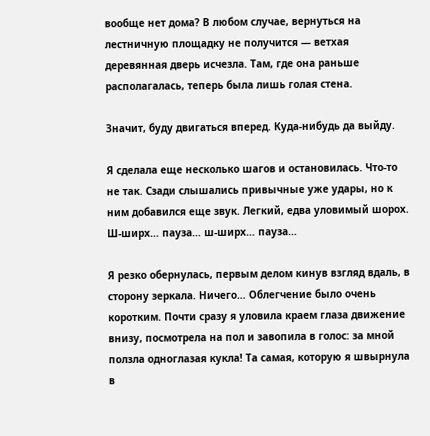вообще нет дома? В любом случае, вернуться на лестничную площадку не получится — ветхая деревянная дверь исчезла. Там, где она раньше располагалась, теперь была лишь голая стена.

Значит, буду двигаться вперед. Куда-нибудь да выйду.

Я сделала еще несколько шагов и остановилась. Что-то не так. Сзади слышались привычные уже удары, но к ним добавился еще звук. Легкий, едва уловимый шорох. Ш-ширх… пауза… ш-ширх… пауза…

Я резко обернулась, первым делом кинув взгляд вдаль, в сторону зеркала. Ничего… Облегчение было очень коротким. Почти сразу я уловила краем глаза движение внизу, посмотрела на пол и завопила в голос: за мной ползла одноглазая кукла! Та самая, которую я швырнула в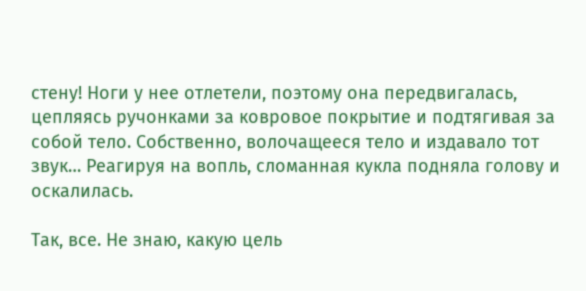стену! Ноги у нее отлетели, поэтому она передвигалась, цепляясь ручонками за ковровое покрытие и подтягивая за собой тело. Собственно, волочащееся тело и издавало тот звук… Реагируя на вопль, сломанная кукла подняла голову и оскалилась.

Так, все. Не знаю, какую цель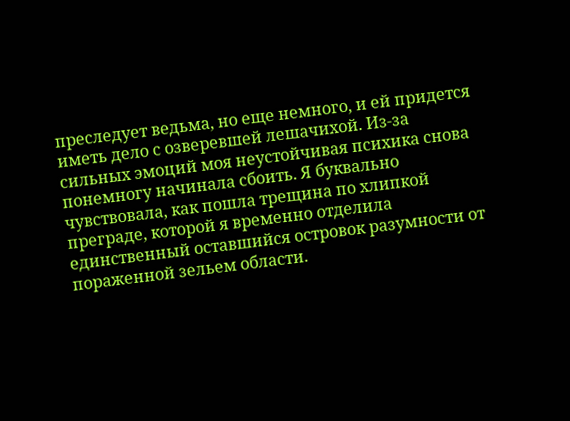преследует ведьма, но еще немного, и ей придется иметь дело с озверевшей лешачихой. Из-за сильных эмоций моя неустойчивая психика снова понемногу начинала сбоить. Я буквально чувствовала, как пошла трещина по хлипкой преграде, которой я временно отделила единственный оставшийся островок разумности от пораженной зельем области.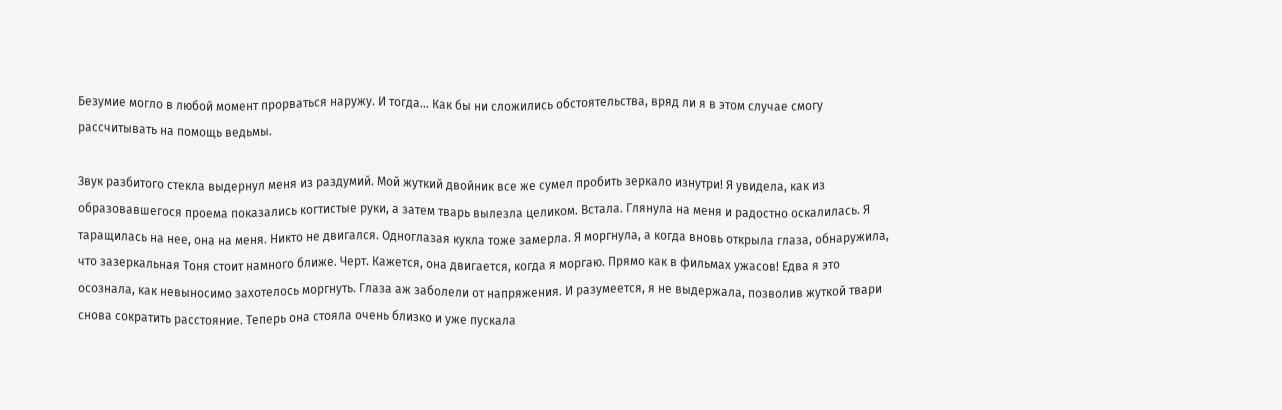Безумие могло в любой момент прорваться наружу. И тогда… Как бы ни сложились обстоятельства, вряд ли я в этом случае смогу рассчитывать на помощь ведьмы.

Звук разбитого стекла выдернул меня из раздумий. Мой жуткий двойник все же сумел пробить зеркало изнутри! Я увидела, как из образовавшегося проема показались когтистые руки, а затем тварь вылезла целиком. Встала. Глянула на меня и радостно оскалилась. Я таращилась на нее, она на меня. Никто не двигался. Одноглазая кукла тоже замерла. Я моргнула, а когда вновь открыла глаза, обнаружила, что зазеркальная Тоня стоит намного ближе. Черт. Кажется, она двигается, когда я моргаю. Прямо как в фильмах ужасов! Едва я это осознала, как невыносимо захотелось моргнуть. Глаза аж заболели от напряжения. И разумеется, я не выдержала, позволив жуткой твари снова сократить расстояние. Теперь она стояла очень близко и уже пускала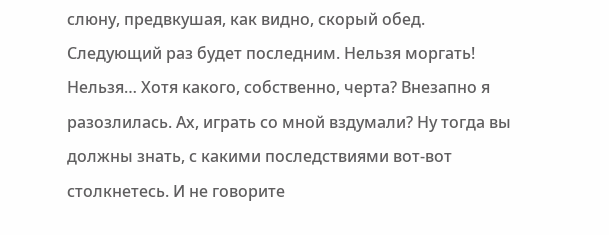слюну, предвкушая, как видно, скорый обед. Следующий раз будет последним. Нельзя моргать! Нельзя… Хотя какого, собственно, черта? Внезапно я разозлилась. Ах, играть со мной вздумали? Ну тогда вы должны знать, с какими последствиями вот-вот столкнетесь. И не говорите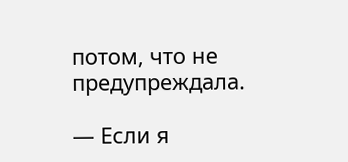потом, что не предупреждала.

— Если я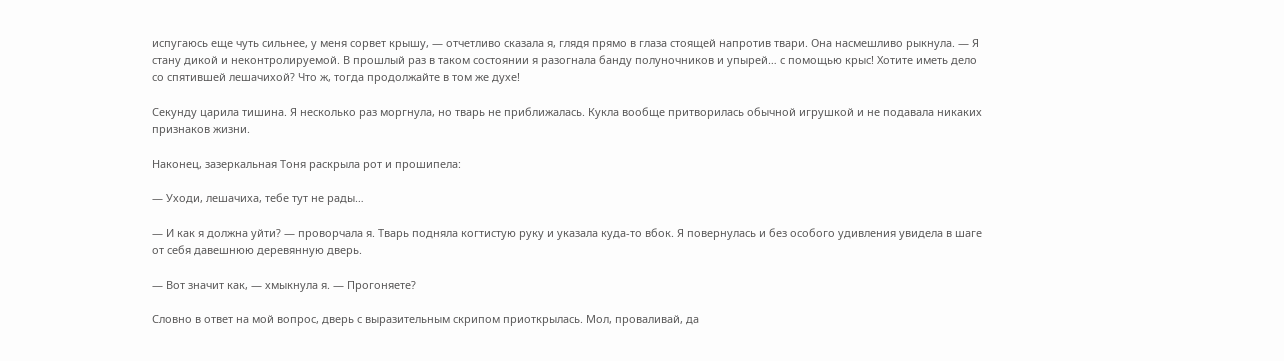испугаюсь еще чуть сильнее, у меня сорвет крышу, — отчетливо сказала я, глядя прямо в глаза стоящей напротив твари. Она насмешливо рыкнула. — Я стану дикой и неконтролируемой. В прошлый раз в таком состоянии я разогнала банду полуночников и упырей… с помощью крыс! Хотите иметь дело со спятившей лешачихой? Что ж, тогда продолжайте в том же духе!

Секунду царила тишина. Я несколько раз моргнула, но тварь не приближалась. Кукла вообще притворилась обычной игрушкой и не подавала никаких признаков жизни.

Наконец, зазеркальная Тоня раскрыла рот и прошипела:

— Уходи, лешачиха, тебе тут не рады…

— И как я должна уйти? — проворчала я. Тварь подняла когтистую руку и указала куда-то вбок. Я повернулась и без особого удивления увидела в шаге от себя давешнюю деревянную дверь.

— Вот значит как, — хмыкнула я. — Прогоняете?

Словно в ответ на мой вопрос, дверь с выразительным скрипом приоткрылась. Мол, проваливай, да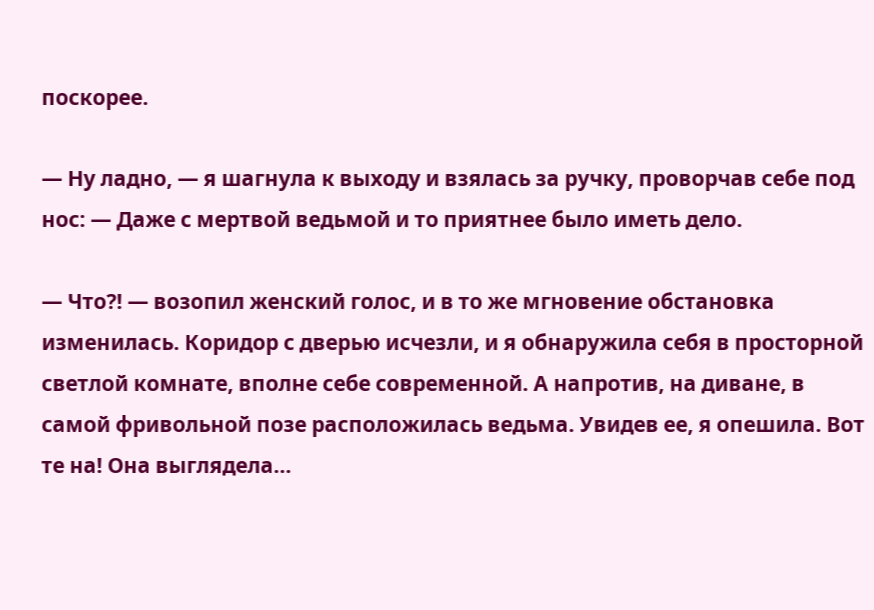поскорее.

— Ну ладно, — я шагнула к выходу и взялась за ручку, проворчав себе под нос: — Даже с мертвой ведьмой и то приятнее было иметь дело.

— Что?! — возопил женский голос, и в то же мгновение обстановка изменилась. Коридор с дверью исчезли, и я обнаружила себя в просторной светлой комнате, вполне себе современной. А напротив, на диване, в самой фривольной позе расположилась ведьма. Увидев ее, я опешила. Вот те на! Она выглядела…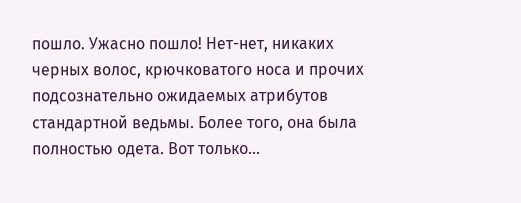пошло. Ужасно пошло! Нет-нет, никаких черных волос, крючковатого носа и прочих подсознательно ожидаемых атрибутов стандартной ведьмы. Более того, она была полностью одета. Вот только…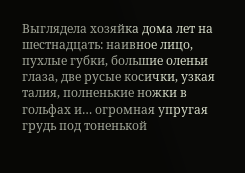Выглядела хозяйка дома лет на шестнадцать: наивное лицо, пухлые губки, большие оленьи глаза, две русые косички, узкая талия, полненькие ножки в гольфах и… огромная упругая грудь под тоненькой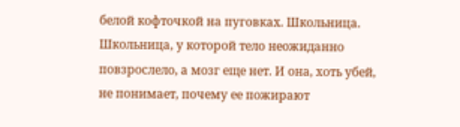белой кофточкой на пуговках. Школьница. Школьница, у которой тело неожиданно повзрослело, а мозг еще нет. И она, хоть убей, не понимает, почему ее пожирают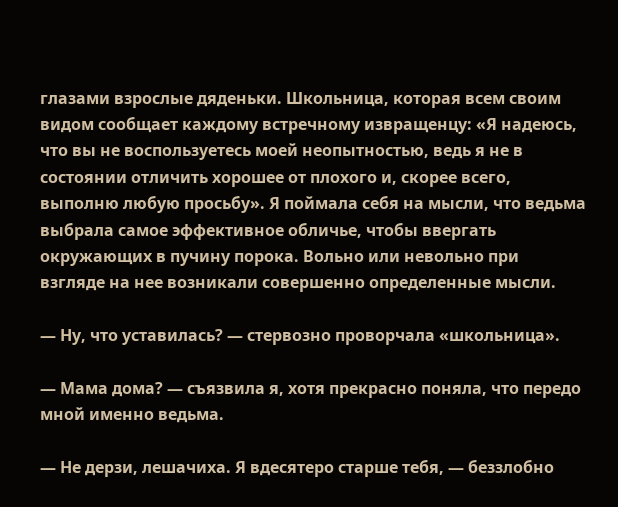глазами взрослые дяденьки. Школьница, которая всем своим видом сообщает каждому встречному извращенцу: «Я надеюсь, что вы не воспользуетесь моей неопытностью, ведь я не в состоянии отличить хорошее от плохого и, скорее всего, выполню любую просьбу». Я поймала себя на мысли, что ведьма выбрала самое эффективное обличье, чтобы ввергать окружающих в пучину порока. Вольно или невольно при взгляде на нее возникали совершенно определенные мысли.

— Ну, что уставилась? — стервозно проворчала «школьница».

— Мама дома? — съязвила я, хотя прекрасно поняла, что передо мной именно ведьма.

— Не дерзи, лешачиха. Я вдесятеро старше тебя, — беззлобно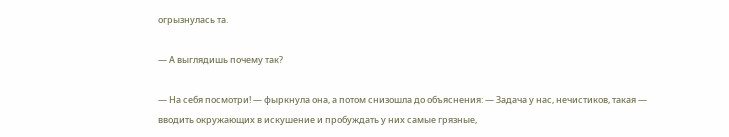огрызнулась та.

— А выглядишь почему так?

— На себя посмотри! — фыркнула она, а потом снизошла до объяснения: — Задача у нас, нечистиков, такая — вводить окружающих в искушение и пробуждать у них самые грязные,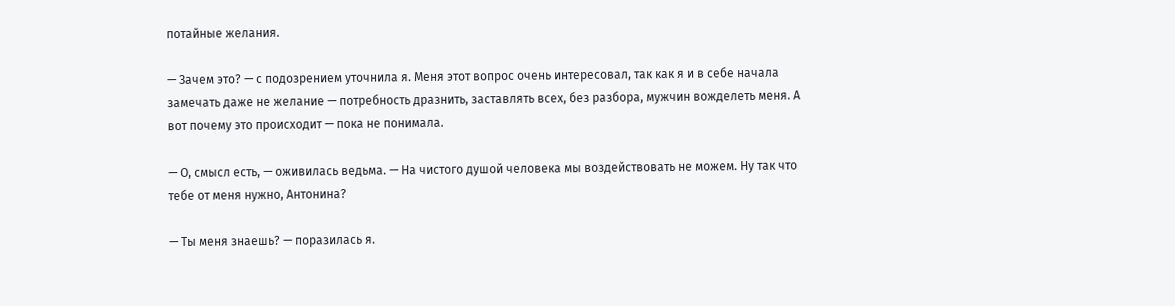потайные желания.

— Зачем это? — с подозрением уточнила я. Меня этот вопрос очень интересовал, так как я и в себе начала замечать даже не желание — потребность дразнить, заставлять всех, без разбора, мужчин вожделеть меня. А вот почему это происходит — пока не понимала.

— О, смысл есть, — оживилась ведьма. — На чистого душой человека мы воздействовать не можем. Ну так что тебе от меня нужно, Антонина?

— Ты меня знаешь? — поразилась я.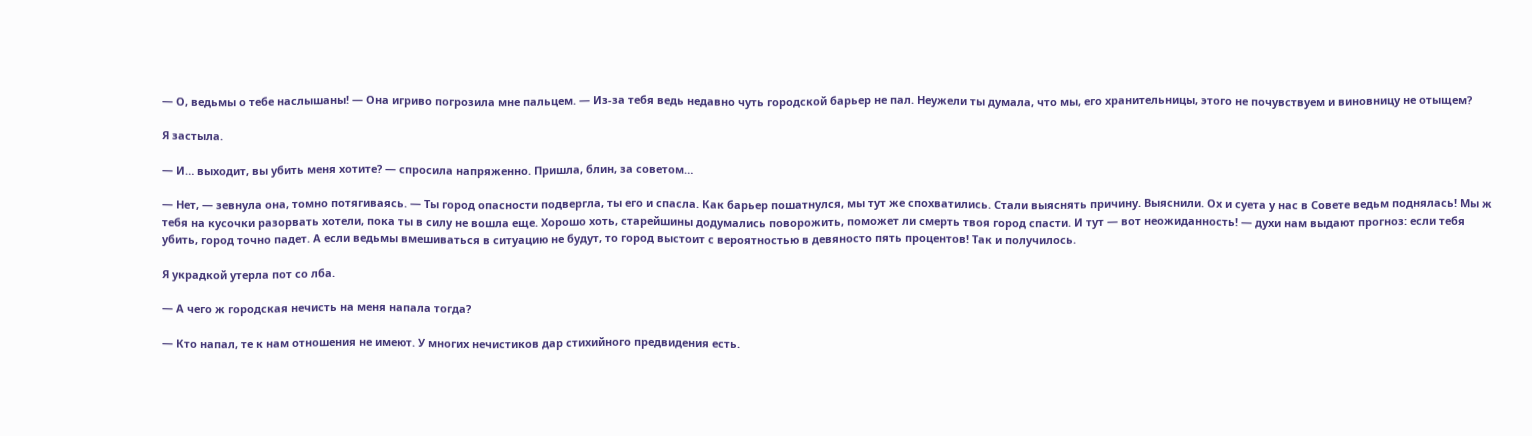— О, ведьмы о тебе наслышаны! — Она игриво погрозила мне пальцем. — Из-за тебя ведь недавно чуть городской барьер не пал. Неужели ты думала, что мы, его хранительницы, этого не почувствуем и виновницу не отыщем?

Я застыла.

— И… выходит, вы убить меня хотите? — спросила напряженно. Пришла, блин, за советом…

— Нет, — зевнула она, томно потягиваясь. — Ты город опасности подвергла, ты его и спасла. Как барьер пошатнулся, мы тут же спохватились. Стали выяснять причину. Выяснили. Ох и суета у нас в Совете ведьм поднялась! Мы ж тебя на кусочки разорвать хотели, пока ты в силу не вошла еще. Хорошо хоть, старейшины додумались поворожить, поможет ли смерть твоя город спасти. И тут — вот неожиданность! — духи нам выдают прогноз: если тебя убить, город точно падет. А если ведьмы вмешиваться в ситуацию не будут, то город выстоит с вероятностью в девяносто пять процентов! Так и получилось.

Я украдкой утерла пот со лба.

— А чего ж городская нечисть на меня напала тогда?

— Кто напал, те к нам отношения не имеют. У многих нечистиков дар стихийного предвидения есть.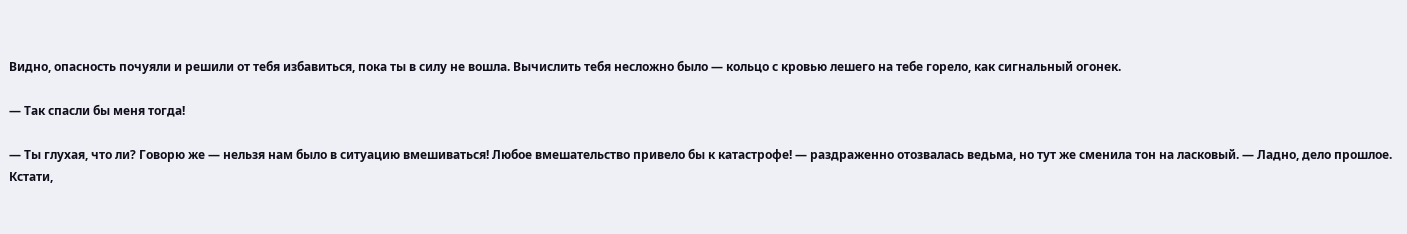Видно, опасность почуяли и решили от тебя избавиться, пока ты в силу не вошла. Вычислить тебя несложно было — кольцо с кровью лешего на тебе горело, как сигнальный огонек.

— Так спасли бы меня тогда!

— Ты глухая, что ли? Говорю же — нельзя нам было в ситуацию вмешиваться! Любое вмешательство привело бы к катастрофе! — раздраженно отозвалась ведьма, но тут же сменила тон на ласковый. — Ладно, дело прошлое. Кстати,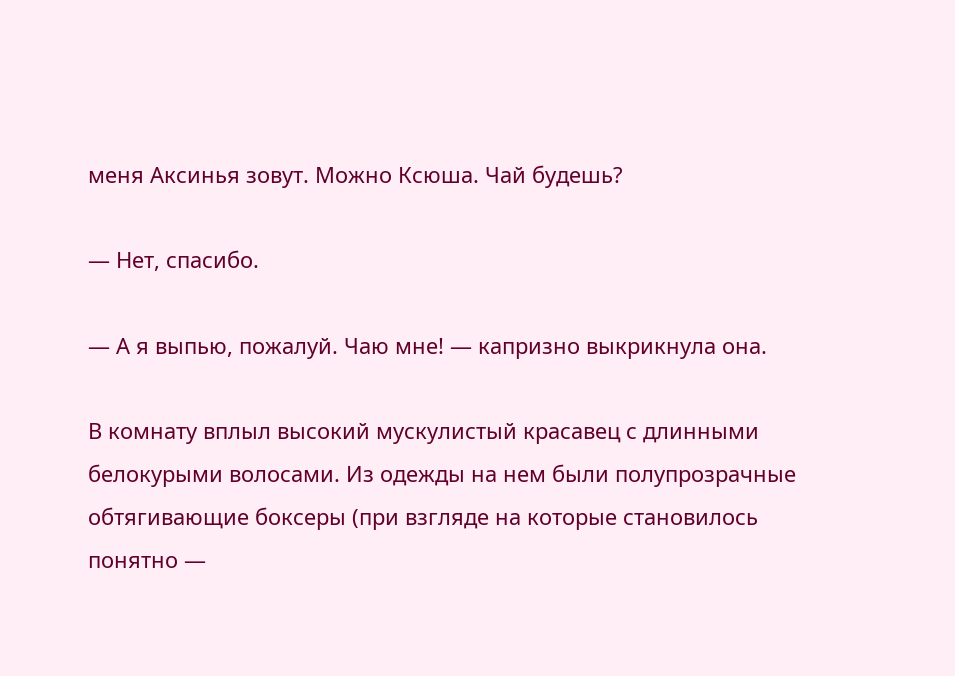меня Аксинья зовут. Можно Ксюша. Чай будешь?

— Нет, спасибо.

— А я выпью, пожалуй. Чаю мне! — капризно выкрикнула она.

В комнату вплыл высокий мускулистый красавец с длинными белокурыми волосами. Из одежды на нем были полупрозрачные обтягивающие боксеры (при взгляде на которые становилось понятно —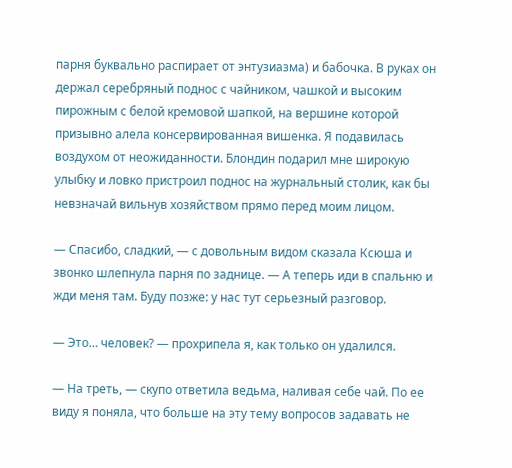парня буквально распирает от энтузиазма) и бабочка. В руках он держал серебряный поднос с чайником, чашкой и высоким пирожным с белой кремовой шапкой, на вершине которой призывно алела консервированная вишенка. Я подавилась воздухом от неожиданности. Блондин подарил мне широкую улыбку и ловко пристроил поднос на журнальный столик, как бы невзначай вильнув хозяйством прямо перед моим лицом.

— Спасибо, сладкий, — с довольным видом сказала Ксюша и звонко шлепнула парня по заднице. — А теперь иди в спальню и жди меня там. Буду позже: у нас тут серьезный разговор.

— Это… человек? — прохрипела я, как только он удалился.

— На треть, — скупо ответила ведьма, наливая себе чай. По ее виду я поняла, что больше на эту тему вопросов задавать не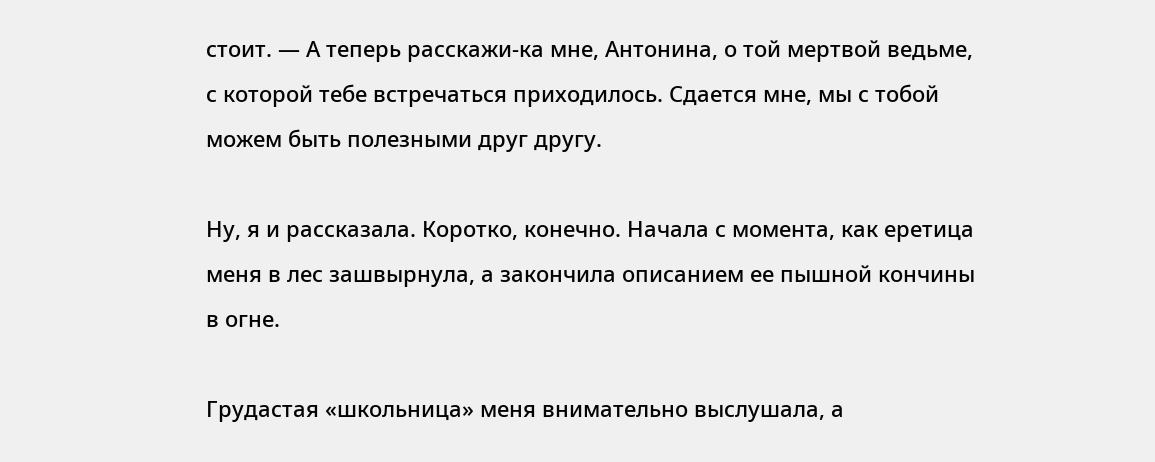стоит. — А теперь расскажи-ка мне, Антонина, о той мертвой ведьме, с которой тебе встречаться приходилось. Сдается мне, мы с тобой можем быть полезными друг другу.

Ну, я и рассказала. Коротко, конечно. Начала с момента, как еретица меня в лес зашвырнула, а закончила описанием ее пышной кончины в огне.

Грудастая «школьница» меня внимательно выслушала, а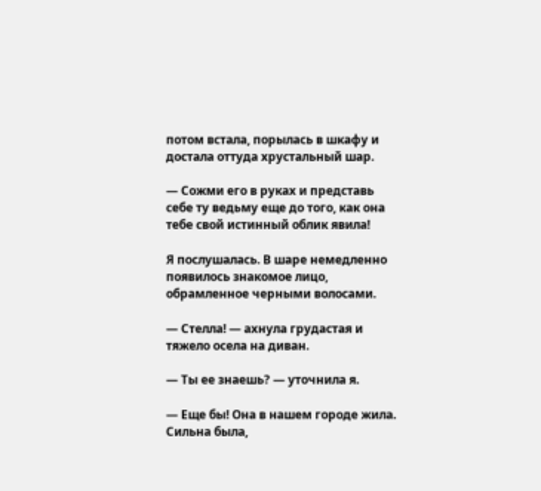потом встала, порылась в шкафу и достала оттуда хрустальный шар.

— Сожми его в руках и представь себе ту ведьму еще до того, как она тебе свой истинный облик явила!

Я послушалась. В шаре немедленно появилось знакомое лицо, обрамленное черными волосами.

— Стелла! — ахнула грудастая и тяжело осела на диван.

— Ты ее знаешь? — уточнила я.

— Еще бы! Она в нашем городе жила. Сильна была,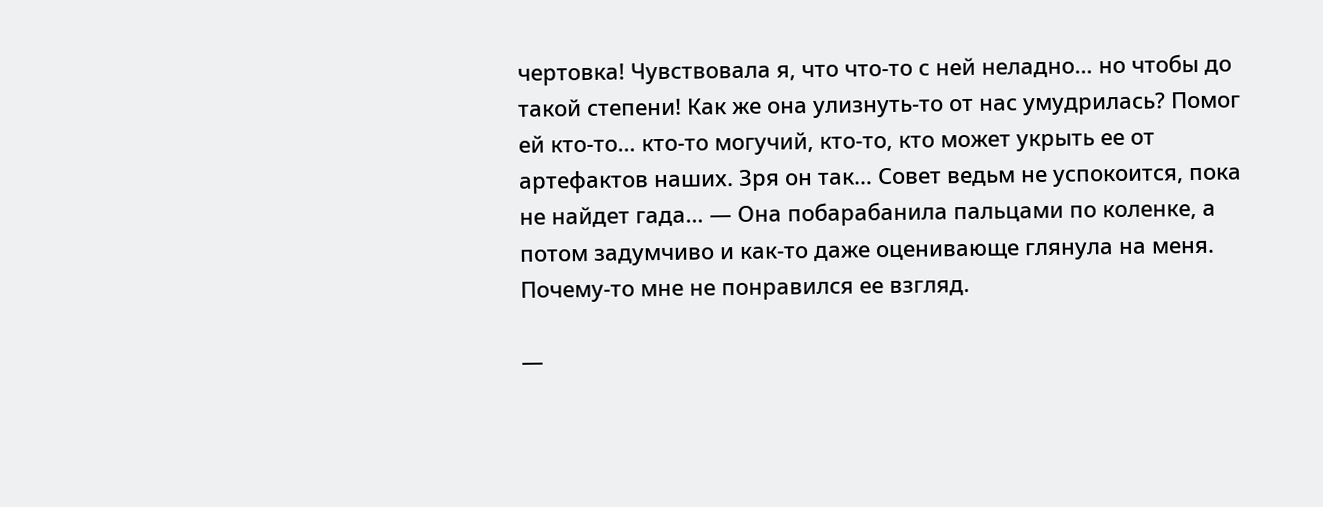чертовка! Чувствовала я, что что-то с ней неладно… но чтобы до такой степени! Как же она улизнуть-то от нас умудрилась? Помог ей кто-то… кто-то могучий, кто-то, кто может укрыть ее от артефактов наших. Зря он так… Совет ведьм не успокоится, пока не найдет гада… — Она побарабанила пальцами по коленке, а потом задумчиво и как-то даже оценивающе глянула на меня. Почему-то мне не понравился ее взгляд.

—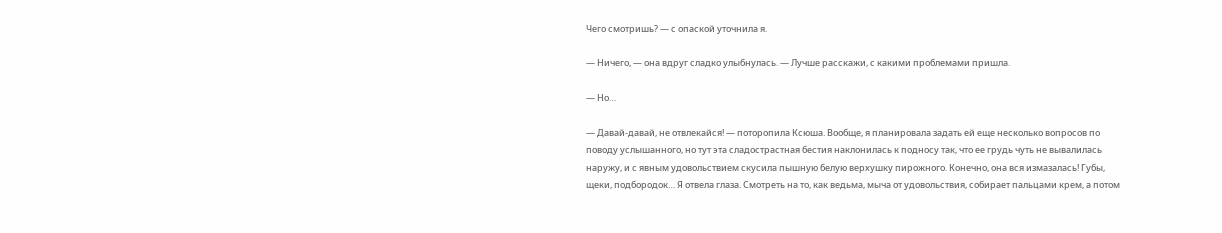Чего смотришь? — с опаской уточнила я.

— Ничего, — она вдруг сладко улыбнулась. — Лучше расскажи, с какими проблемами пришла.

— Но…

— Давай-давай, не отвлекайся! — поторопила Ксюша. Вообще, я планировала задать ей еще несколько вопросов по поводу услышанного, но тут эта сладострастная бестия наклонилась к подносу так, что ее грудь чуть не вывалилась наружу, и с явным удовольствием скусила пышную белую верхушку пирожного. Конечно, она вся измазалась! Губы, щеки, подбородок… Я отвела глаза. Смотреть на то, как ведьма, мыча от удовольствия, собирает пальцами крем, а потом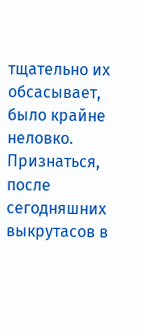тщательно их обсасывает, было крайне неловко. Признаться, после сегодняшних выкрутасов в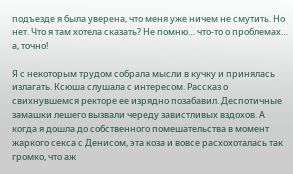подъезде я была уверена, что меня уже ничем не смутить. Но нет. Что я там хотела сказать? Не помню… что-то о проблемах… а, точно!

Я с некоторым трудом собрала мысли в кучку и принялась излагать. Ксюша слушала с интересом. Рассказ о свихнувшемся ректоре ее изрядно позабавил. Деспотичные замашки лешего вызвали череду завистливых вздохов. А когда я дошла до собственного помешательства в момент жаркого секса с Денисом, эта коза и вовсе расхохоталась так громко, что аж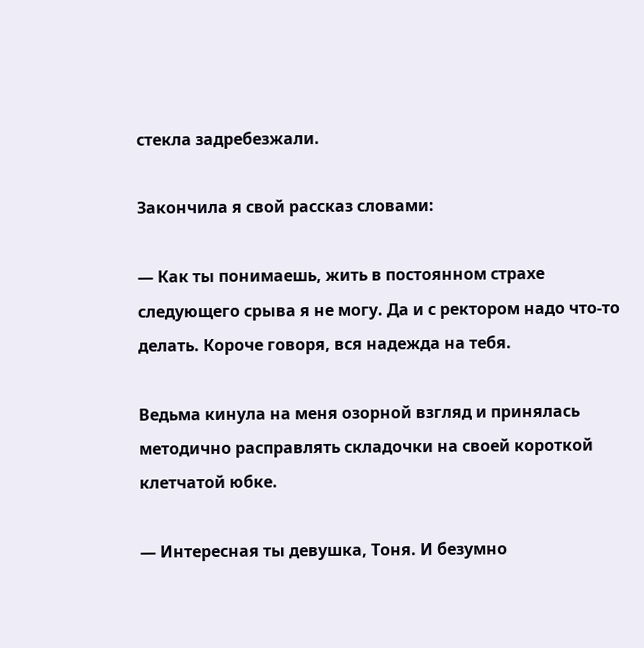стекла задребезжали.

Закончила я свой рассказ словами:

— Как ты понимаешь, жить в постоянном страхе следующего срыва я не могу. Да и с ректором надо что-то делать. Короче говоря, вся надежда на тебя.

Ведьма кинула на меня озорной взгляд и принялась методично расправлять складочки на своей короткой клетчатой юбке.

— Интересная ты девушка, Тоня. И безумно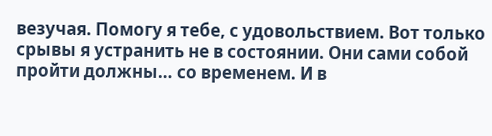везучая. Помогу я тебе, с удовольствием. Вот только срывы я устранить не в состоянии. Они сами собой пройти должны… со временем. И в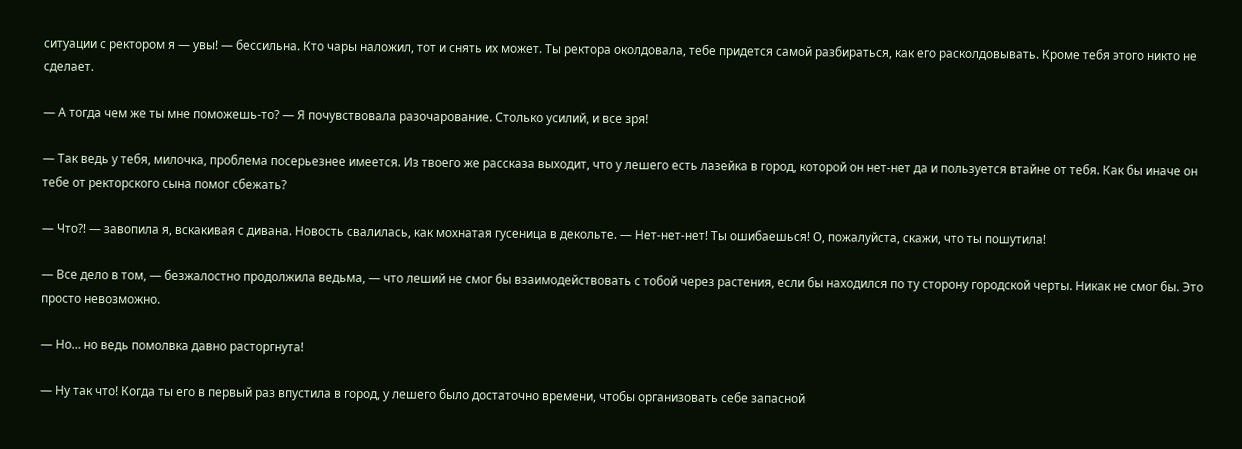ситуации с ректором я — увы! — бессильна. Кто чары наложил, тот и снять их может. Ты ректора околдовала, тебе придется самой разбираться, как его расколдовывать. Кроме тебя этого никто не сделает.

— А тогда чем же ты мне поможешь-то? — Я почувствовала разочарование. Столько усилий, и все зря!

— Так ведь у тебя, милочка, проблема посерьезнее имеется. Из твоего же рассказа выходит, что у лешего есть лазейка в город, которой он нет-нет да и пользуется втайне от тебя. Как бы иначе он тебе от ректорского сына помог сбежать?

— Что?! — завопила я, вскакивая с дивана. Новость свалилась, как мохнатая гусеница в декольте. — Нет-нет-нет! Ты ошибаешься! О, пожалуйста, скажи, что ты пошутила!

— Все дело в том, — безжалостно продолжила ведьма, — что леший не смог бы взаимодействовать с тобой через растения, если бы находился по ту сторону городской черты. Никак не смог бы. Это просто невозможно.

— Но… но ведь помолвка давно расторгнута!

— Ну так что! Когда ты его в первый раз впустила в город, у лешего было достаточно времени, чтобы организовать себе запасной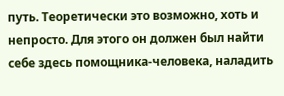путь. Теоретически это возможно, хоть и непросто. Для этого он должен был найти себе здесь помощника-человека, наладить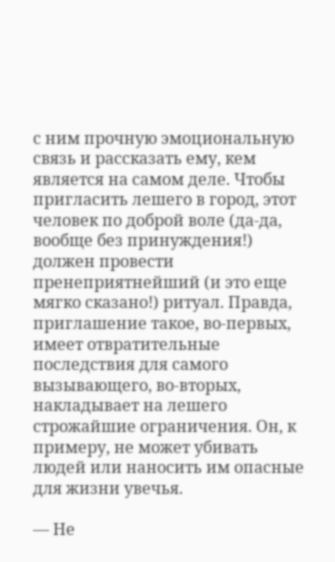с ним прочную эмоциональную связь и рассказать ему, кем является на самом деле. Чтобы пригласить лешего в город, этот человек по доброй воле (да-да, вообще без принуждения!) должен провести пренеприятнейший (и это еще мягко сказано!) ритуал. Правда, приглашение такое, во-первых, имеет отвратительные последствия для самого вызывающего, во-вторых, накладывает на лешего строжайшие ограничения. Он, к примеру, не может убивать людей или наносить им опасные для жизни увечья.

— Не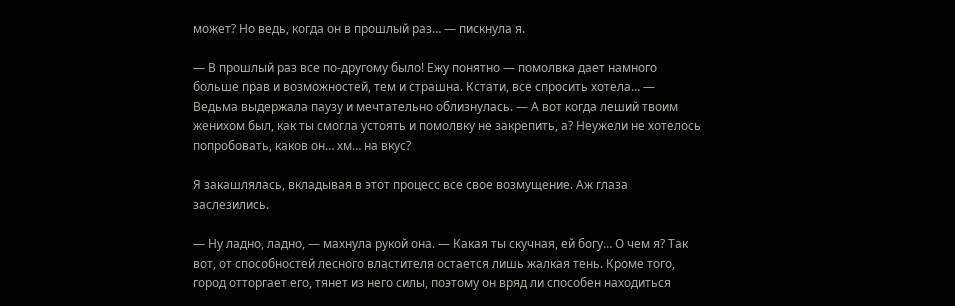может? Но ведь, когда он в прошлый раз… — пискнула я.

— В прошлый раз все по-другому было! Ежу понятно — помолвка дает намного больше прав и возможностей, тем и страшна. Кстати, все спросить хотела… — Ведьма выдержала паузу и мечтательно облизнулась. — А вот когда леший твоим женихом был, как ты смогла устоять и помолвку не закрепить, а? Неужели не хотелось попробовать, каков он… хм… на вкус?

Я закашлялась, вкладывая в этот процесс все свое возмущение. Аж глаза заслезились.

— Ну ладно, ладно, — махнула рукой она. — Какая ты скучная, ей богу… О чем я? Так вот, от способностей лесного властителя остается лишь жалкая тень. Кроме того, город отторгает его, тянет из него силы, поэтому он вряд ли способен находиться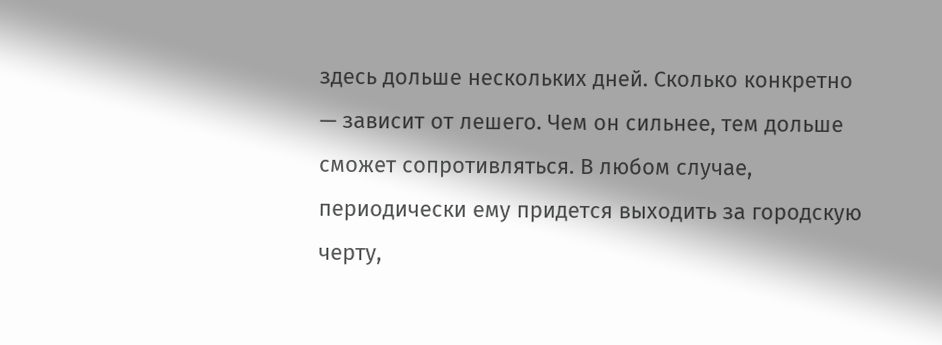здесь дольше нескольких дней. Сколько конкретно — зависит от лешего. Чем он сильнее, тем дольше сможет сопротивляться. В любом случае, периодически ему придется выходить за городскую черту,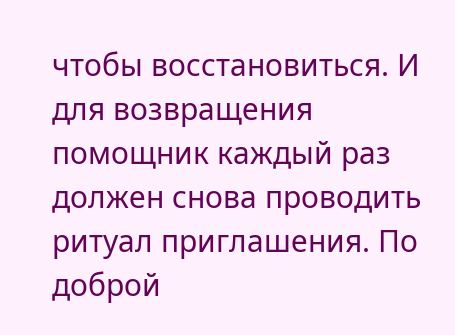чтобы восстановиться. И для возвращения помощник каждый раз должен снова проводить ритуал приглашения. По доброй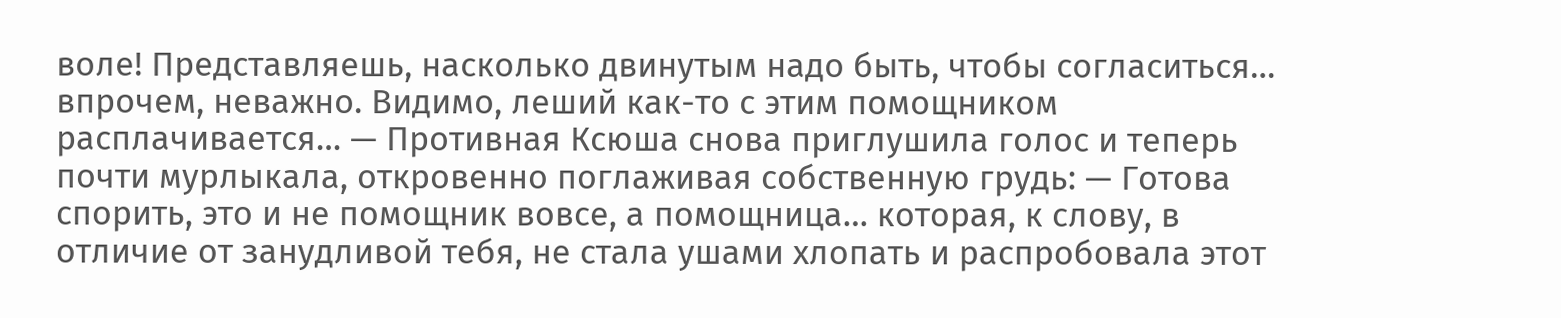воле! Представляешь, насколько двинутым надо быть, чтобы согласиться… впрочем, неважно. Видимо, леший как-то с этим помощником расплачивается… — Противная Ксюша снова приглушила голос и теперь почти мурлыкала, откровенно поглаживая собственную грудь: — Готова спорить, это и не помощник вовсе, а помощница… которая, к слову, в отличие от занудливой тебя, не стала ушами хлопать и распробовала этот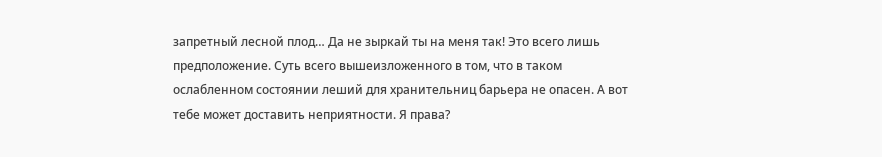запретный лесной плод… Да не зыркай ты на меня так! Это всего лишь предположение. Суть всего вышеизложенного в том, что в таком ослабленном состоянии леший для хранительниц барьера не опасен. А вот тебе может доставить неприятности. Я права?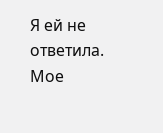Я ей не ответила. Мое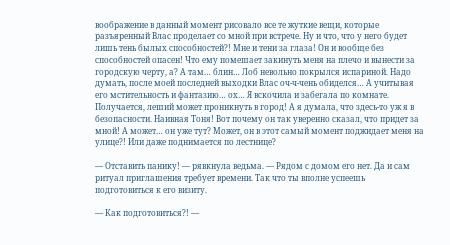воображение в данный момент рисовало все те жуткие вещи, которые разъяренный Влас проделает со мной при встрече. Ну и что, что у него будет лишь тень былых способностей?! Мне и тени за глаза! Он и вообще без способностей опасен! Что ему помешает закинуть меня на плечо и вынести за городскую черту, а? А там… блин… Лоб невольно покрылся испариной. Надо думать, после моей последней выходки Влас оч-ч-чень обиделся… А учитывая его мстительность и фантазию… ох… Я вскочила и забегала по комнате. Получается, леший может проникнуть в город! А я думала, что здесь-то уж я в безопасности. Наивная Тоня! Вот почему он так уверенно сказал, что придет за мной! А может… он уже тут? Может, он в этот самый момент поджидает меня на улице?! Или даже поднимается по лестнице?

— Отставить панику! — рявкнула ведьма. — Рядом с домом его нет. Да и сам ритуал приглашения требует времени. Так что ты вполне успеешь подготовиться к его визиту.

— Как подготовиться?! —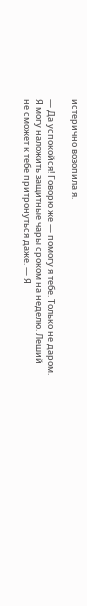истерично возопила я.

— Да успокойся! Говорю же — помогу я тебе. Только не даром. Я могу наложить защитные чары сроком на неделю. Леший не сможет к тебе притронуться даже. — Я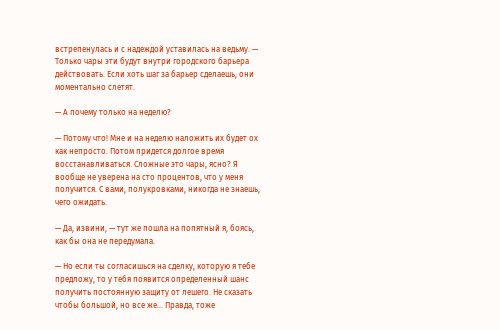встрепенулась и с надеждой уставилась на ведьму. — Только чары эти будут внутри городского барьера действовать. Если хоть шаг за барьер сделаешь, они моментально слетят.

— А почему только на неделю?

— Потому что! Мне и на неделю наложить их будет ох как непросто. Потом придется долгое время восстанавливаться. Сложные это чары, ясно? Я вообще не уверена на сто процентов, что у меня получится. С вами, полукровками, никогда не знаешь, чего ожидать.

— Да, извини, — тут же пошла на попятный я, боясь, как бы она не передумала.

— Но если ты согласишься на сделку, которую я тебе предложу, то у тебя появится определенный шанс получить постоянную защиту от лешего. Не сказать чтобы большой, но все же… Правда, тоже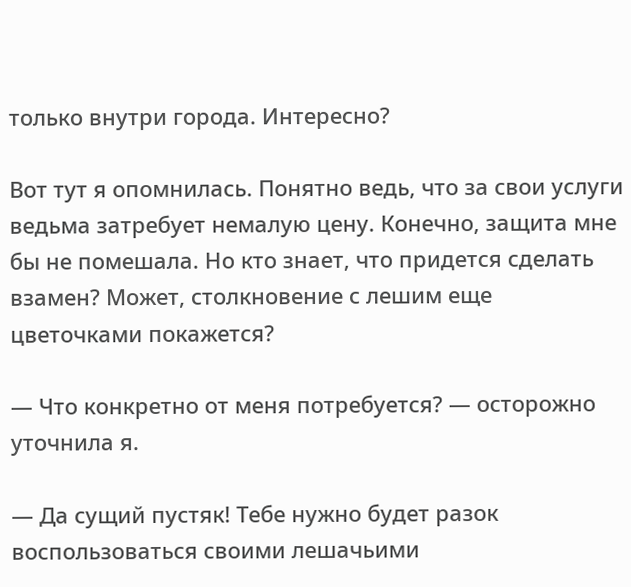только внутри города. Интересно?

Вот тут я опомнилась. Понятно ведь, что за свои услуги ведьма затребует немалую цену. Конечно, защита мне бы не помешала. Но кто знает, что придется сделать взамен? Может, столкновение с лешим еще цветочками покажется?

— Что конкретно от меня потребуется? — осторожно уточнила я.

— Да сущий пустяк! Тебе нужно будет разок воспользоваться своими лешачьими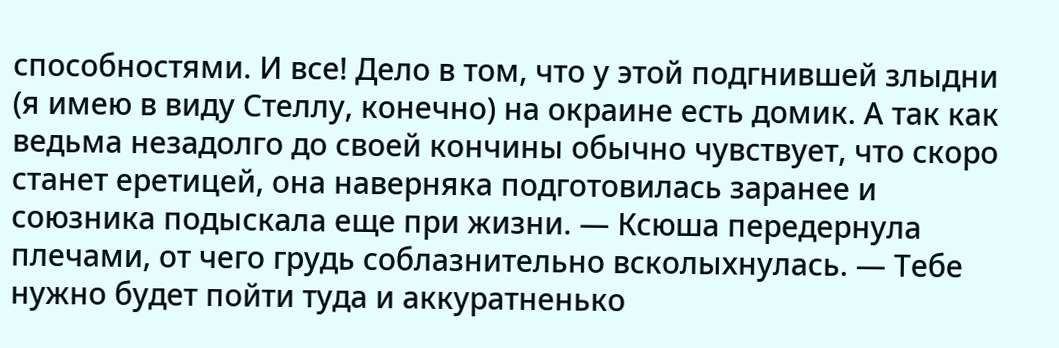способностями. И все! Дело в том, что у этой подгнившей злыдни (я имею в виду Стеллу, конечно) на окраине есть домик. А так как ведьма незадолго до своей кончины обычно чувствует, что скоро станет еретицей, она наверняка подготовилась заранее и союзника подыскала еще при жизни. — Ксюша передернула плечами, от чего грудь соблазнительно всколыхнулась. — Тебе нужно будет пойти туда и аккуратненько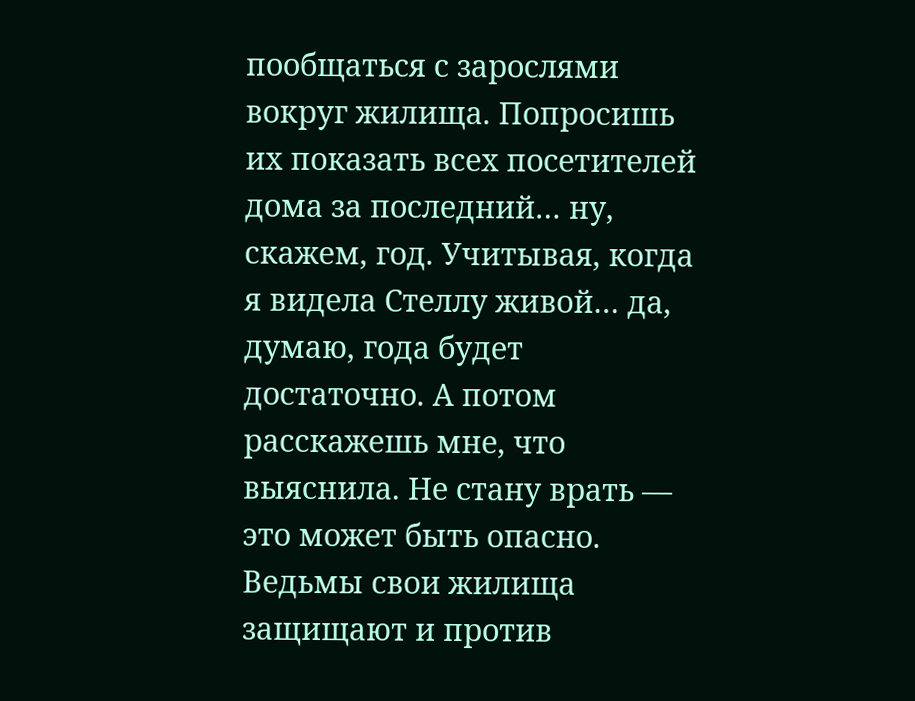пообщаться с зарослями вокруг жилища. Попросишь их показать всех посетителей дома за последний… ну, скажем, год. Учитывая, когда я видела Стеллу живой… да, думаю, года будет достаточно. А потом расскажешь мне, что выяснила. Не стану врать — это может быть опасно. Ведьмы свои жилища защищают и против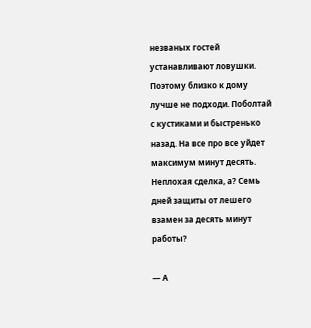незваных гостей устанавливают ловушки. Поэтому близко к дому лучше не подходи. Поболтай с кустиками и быстренько назад. На все про все уйдет максимум минут десять. Неплохая сделка, а? Семь дней защиты от лешего взамен за десять минут работы?

— А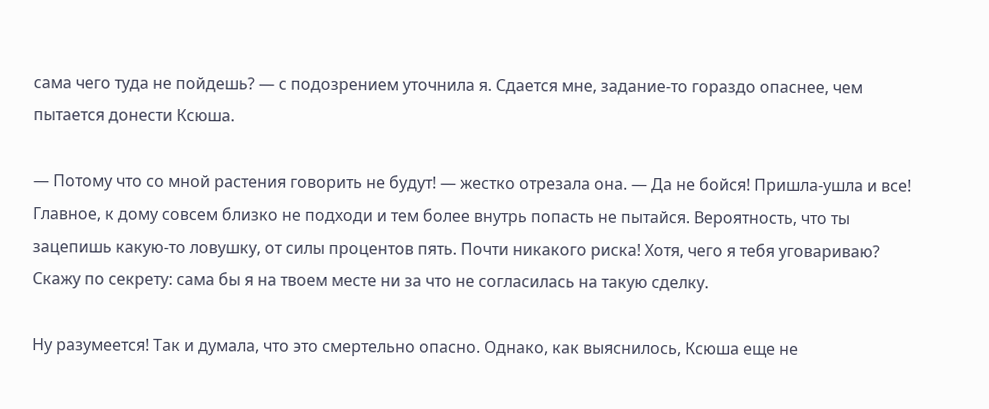сама чего туда не пойдешь? — с подозрением уточнила я. Сдается мне, задание-то гораздо опаснее, чем пытается донести Ксюша.

— Потому что со мной растения говорить не будут! — жестко отрезала она. — Да не бойся! Пришла-ушла и все! Главное, к дому совсем близко не подходи и тем более внутрь попасть не пытайся. Вероятность, что ты зацепишь какую-то ловушку, от силы процентов пять. Почти никакого риска! Хотя, чего я тебя уговариваю? Скажу по секрету: сама бы я на твоем месте ни за что не согласилась на такую сделку.

Ну разумеется! Так и думала, что это смертельно опасно. Однако, как выяснилось, Ксюша еще не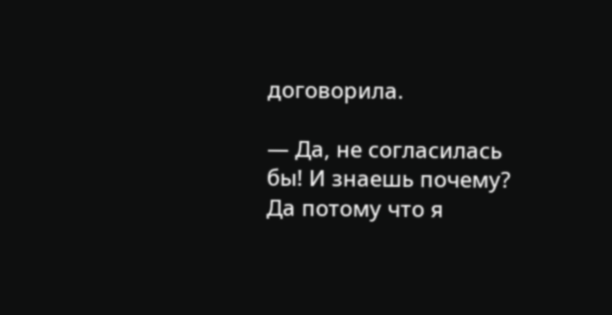договорила.

— Да, не согласилась бы! И знаешь почему? Да потому что я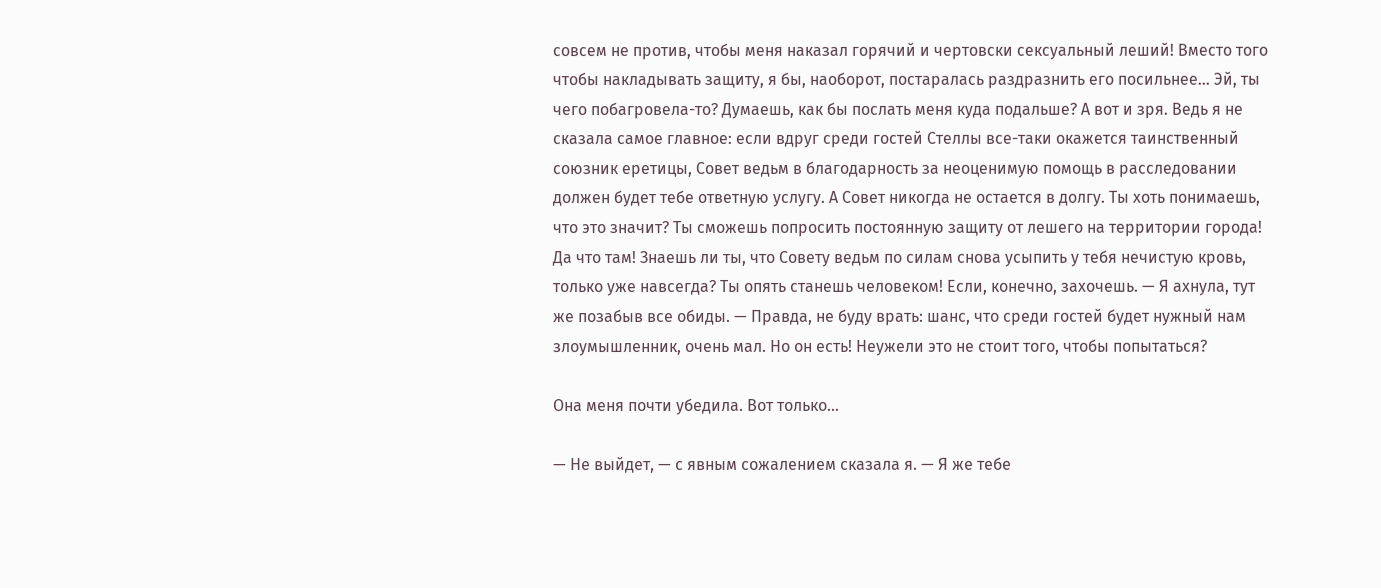совсем не против, чтобы меня наказал горячий и чертовски сексуальный леший! Вместо того чтобы накладывать защиту, я бы, наоборот, постаралась раздразнить его посильнее… Эй, ты чего побагровела-то? Думаешь, как бы послать меня куда подальше? А вот и зря. Ведь я не сказала самое главное: если вдруг среди гостей Стеллы все-таки окажется таинственный союзник еретицы, Совет ведьм в благодарность за неоценимую помощь в расследовании должен будет тебе ответную услугу. А Совет никогда не остается в долгу. Ты хоть понимаешь, что это значит? Ты сможешь попросить постоянную защиту от лешего на территории города! Да что там! Знаешь ли ты, что Совету ведьм по силам снова усыпить у тебя нечистую кровь, только уже навсегда? Ты опять станешь человеком! Если, конечно, захочешь. — Я ахнула, тут же позабыв все обиды. — Правда, не буду врать: шанс, что среди гостей будет нужный нам злоумышленник, очень мал. Но он есть! Неужели это не стоит того, чтобы попытаться?

Она меня почти убедила. Вот только…

— Не выйдет, — с явным сожалением сказала я. — Я же тебе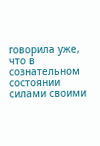говорила уже, что в сознательном состоянии силами своими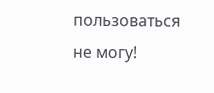пользоваться не могу!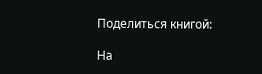Поделиться книгой:

На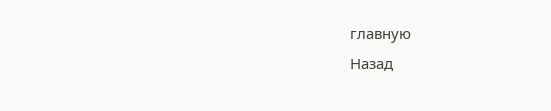главную
Назад